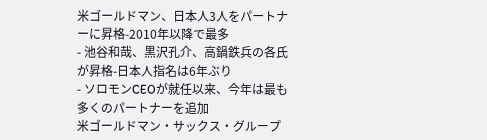米ゴールドマン、日本人3人をパートナーに昇格-2010年以降で最多
- 池谷和哉、黒沢孔介、高鍋鉄兵の各氏が昇格-日本人指名は6年ぶり
- ソロモンCEOが就任以来、今年は最も多くのパートナーを追加
米ゴールドマン・サックス・グループ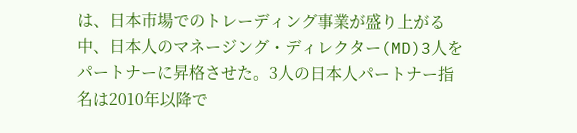は、日本市場でのトレーディング事業が盛り上がる中、日本人のマネージング・ディレクター(MD)3人をパートナーに昇格させた。3人の日本人パートナー指名は2010年以降で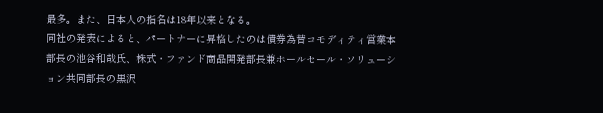最多。また、日本人の指名は18年以来となる。
同社の発表によると、パートナーに昇格したのは債券為替コモディティ営業本部長の池谷和哉氏、株式・ファンド商品開発部長兼ホールセール・ソリューション共同部長の黒沢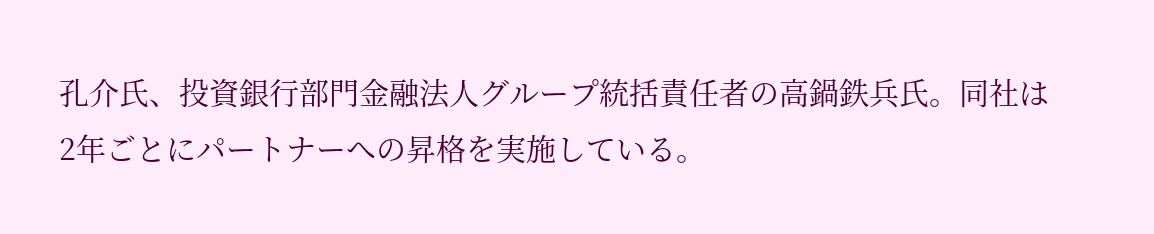孔介氏、投資銀行部門金融法人グループ統括責任者の高鍋鉄兵氏。同社は2年ごとにパートナーへの昇格を実施している。